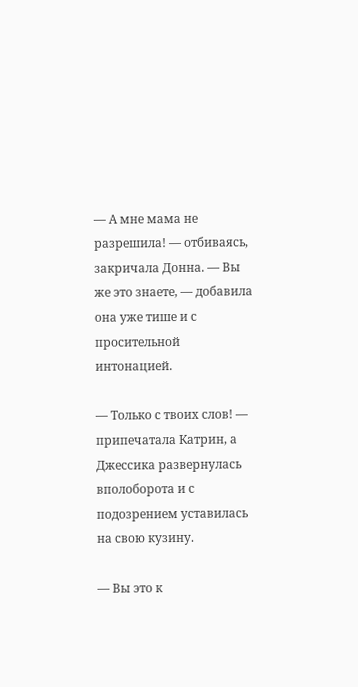— А мне мама не разрешила! — отбиваясь, закричала Донна. — Вы же это знаете, — добавила она уже тише и с просительной интонацией.

— Только с твоих слов! — припечатала Катрин, а Джессика развернулась вполоборота и с подозрением уставилась на свою кузину.

— Вы это к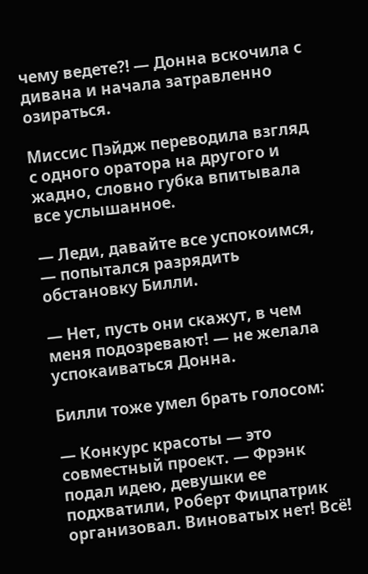чему ведете⁈ — Донна вскочила с дивана и начала затравленно озираться.

Миссис Пэйдж переводила взгляд с одного оратора на другого и жадно, словно губка впитывала все услышанное.

— Леди, давайте все успокоимся, — попытался разрядить обстановку Билли.

— Нет, пусть они скажут, в чем меня подозревают! — не желала успокаиваться Донна.

Билли тоже умел брать голосом:

— Конкурс красоты — это совместный проект. — Фрэнк подал идею, девушки ее подхватили, Роберт Фицпатрик организовал. Виноватых нет! Всё!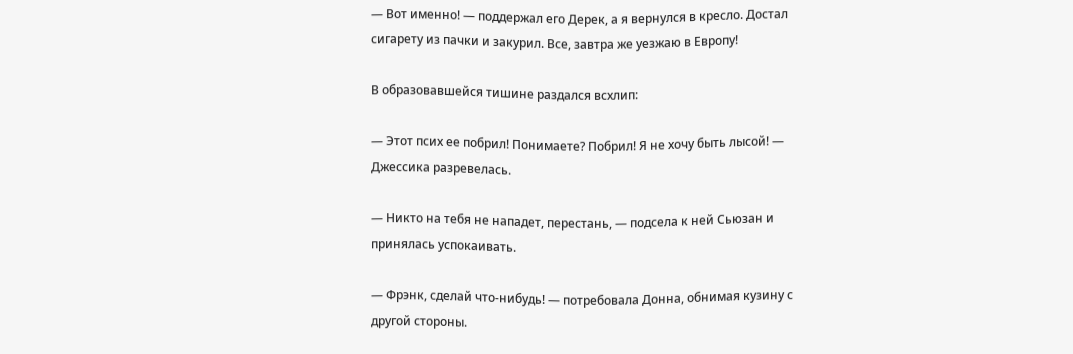— Вот именно! — поддержал его Дерек, а я вернулся в кресло. Достал сигарету из пачки и закурил. Все, завтра же уезжаю в Европу!

В образовавшейся тишине раздался всхлип:

— Этот псих ее побрил! Понимаете? Побрил! Я не хочу быть лысой! — Джессика разревелась.

— Никто на тебя не нападет, перестань, — подсела к ней Сьюзан и принялась успокаивать.

— Фрэнк, сделай что-нибудь! — потребовала Донна, обнимая кузину с другой стороны.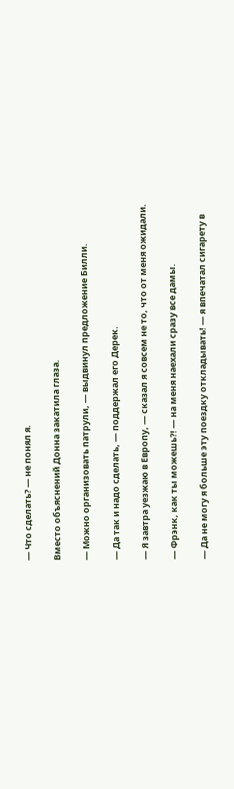— Что сделать? — не понял я.

Вместо объяснений Донна закатила глаза.

— Можно организовать патрули, — выдвинул предложение Билли.

— Да так и надо сделать, — поддержал его Дерек.

— Я завтра уезжаю в Европу, — сказал я совсем не то, что от меня ожидали.

— Фрэнк, как ты можешь⁈ — на меня наехали сразу все дамы.

— Да не могу я больше эту поездку откладывать! — я впечатал сигарету в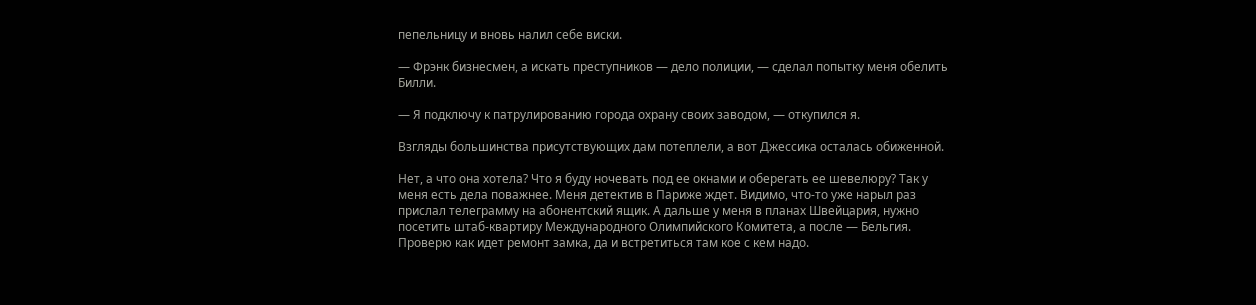пепельницу и вновь налил себе виски.

— Фрэнк бизнесмен, а искать преступников — дело полиции, — сделал попытку меня обелить Билли.

— Я подключу к патрулированию города охрану своих заводом, — откупился я.

Взгляды большинства присутствующих дам потеплели, а вот Джессика осталась обиженной.

Нет, а что она хотела? Что я буду ночевать под ее окнами и оберегать ее шевелюру? Так у меня есть дела поважнее. Меня детектив в Париже ждет. Видимо, что-то уже нарыл раз прислал телеграмму на абонентский ящик. А дальше у меня в планах Швейцария, нужно посетить штаб-квартиру Международного Олимпийского Комитета, а после — Бельгия. Проверю как идет ремонт замка, да и встретиться там кое с кем надо.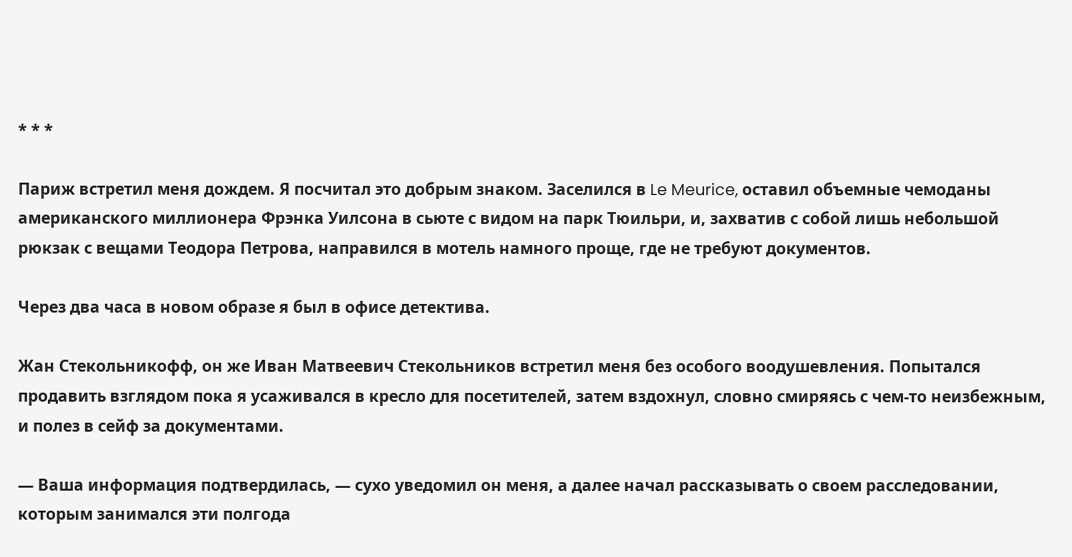* * *

Париж встретил меня дождем. Я посчитал это добрым знаком. Заселился в Le Meurice, оставил объемные чемоданы американского миллионера Фрэнка Уилсона в сьюте с видом на парк Тюильри, и, захватив с собой лишь небольшой рюкзак с вещами Теодора Петрова, направился в мотель намного проще, где не требуют документов.

Через два часа в новом образе я был в офисе детектива.

Жан Стекольникофф, он же Иван Матвеевич Стекольников встретил меня без особого воодушевления. Попытался продавить взглядом пока я усаживался в кресло для посетителей, затем вздохнул, словно смиряясь с чем-то неизбежным, и полез в сейф за документами.

— Ваша информация подтвердилась, — сухо уведомил он меня, а далее начал рассказывать о своем расследовании, которым занимался эти полгода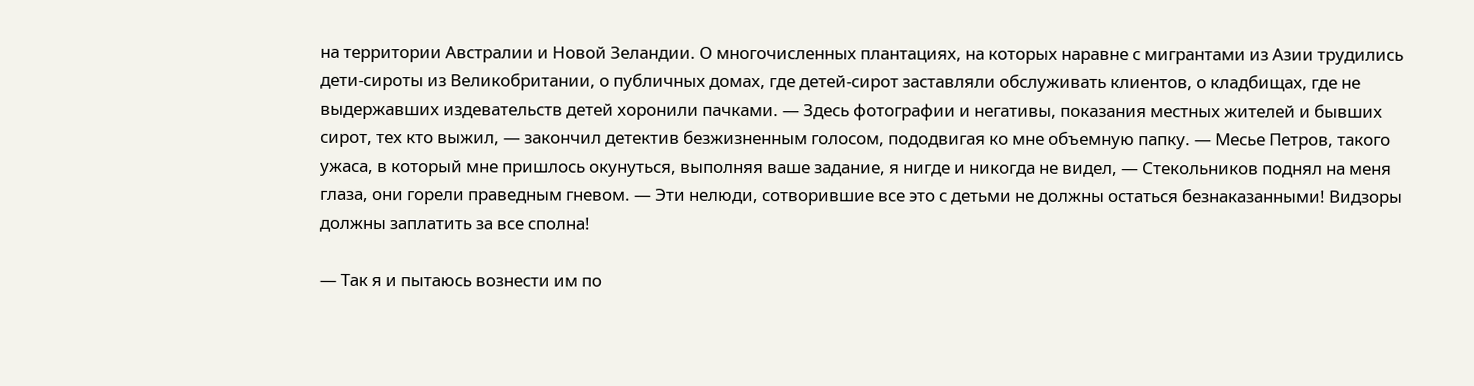на территории Австралии и Новой Зеландии. О многочисленных плантациях, на которых наравне с мигрантами из Азии трудились дети-сироты из Великобритании, о публичных домах, где детей-сирот заставляли обслуживать клиентов, о кладбищах, где не выдержавших издевательств детей хоронили пачками. — Здесь фотографии и негативы, показания местных жителей и бывших сирот, тех кто выжил, — закончил детектив безжизненным голосом, пододвигая ко мне объемную папку. — Месье Петров, такого ужаса, в который мне пришлось окунуться, выполняя ваше задание, я нигде и никогда не видел, — Стекольников поднял на меня глаза, они горели праведным гневом. — Эти нелюди, сотворившие все это с детьми не должны остаться безнаказанными! Видзоры должны заплатить за все сполна!

— Так я и пытаюсь вознести им по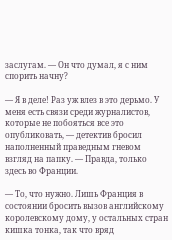заслугам. — Он что думал, я с ним спорить начну?

— Я в деле! Раз уж влез в это дерьмо. У меня есть связи среди журналистов, которые не побояться все это опубликовать, — детектив бросил наполненный праведным гневом взгляд на папку. — Правда, только здесь во Франции.

— То, что нужно. Лишь Франция в состоянии бросить вызов английскому королевскому дому, у остальных стран кишка тонка, так что вряд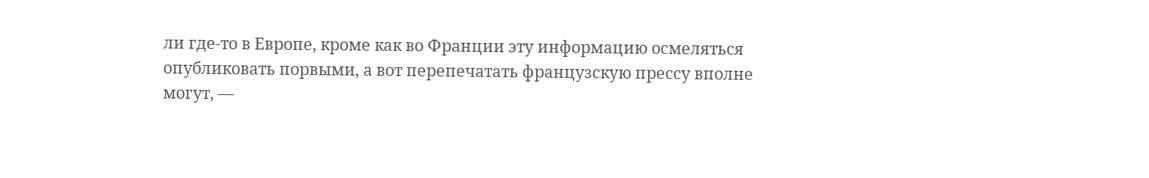ли где-то в Европе, кроме как во Франции эту информацию осмеляться опубликовать порвыми, а вот перепечатать французскую прессу вполне могут, —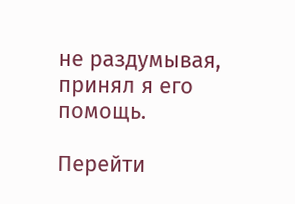не раздумывая, принял я его помощь.

Перейти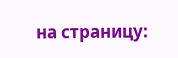на страницу: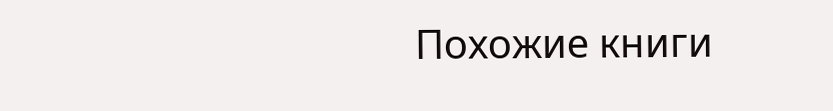Похожие книги